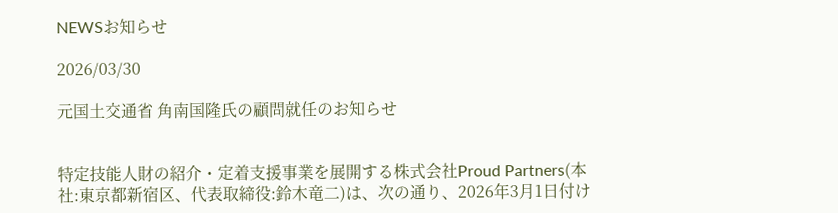NEWSお知らせ

2026/03/30

元国土交通省 角南国隆氏の顧問就任のお知らせ


特定技能人財の紹介・定着支援事業を展開する株式会社Proud Partners(本社:東京都新宿区、代表取締役:鈴木竜二)は、次の通り、2026年3月1日付け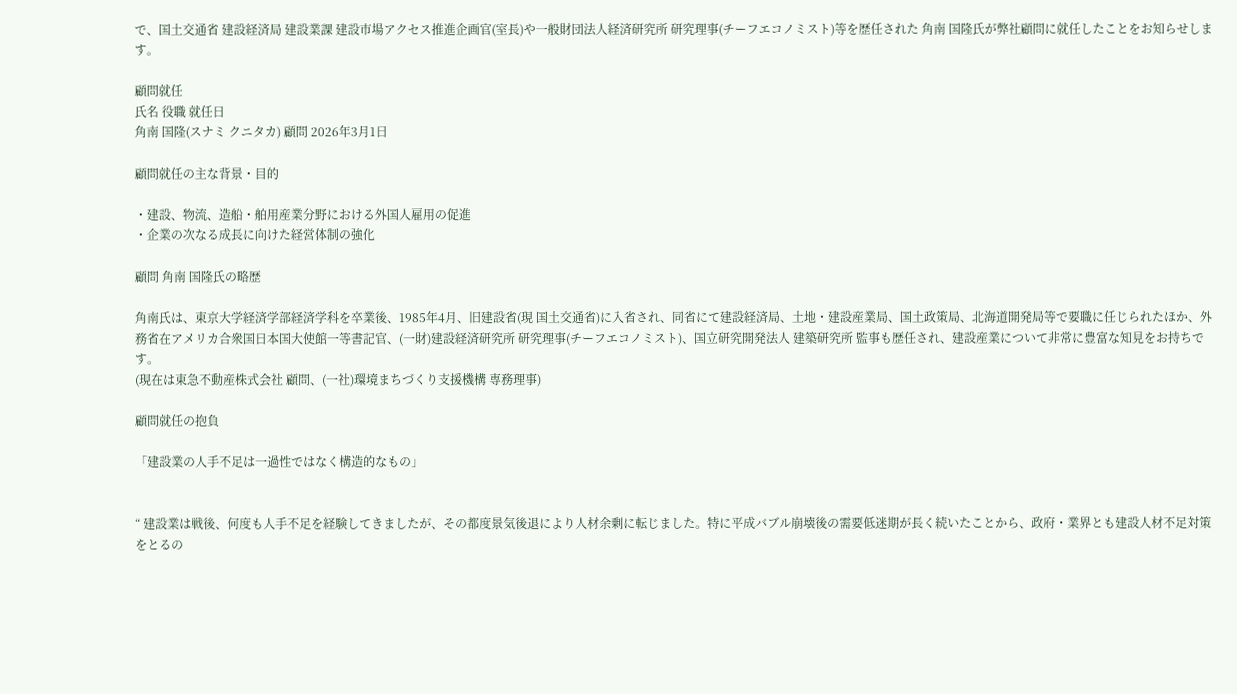で、国土交通省 建設経済局 建設業課 建設市場アクセス推進企画官(室長)や一般財団法人経済研究所 研究理事(チーフエコノミスト)等を歴任された 角南 国隆氏が弊社顧問に就任したことをお知らせします。

顧問就任
氏名 役職 就任日
角南 国隆(スナミ クニタカ) 顧問 2026年3月1日

顧問就任の主な背景・目的

・建設、物流、造船・舶用産業分野における外国人雇用の促進
・企業の次なる成長に向けた経営体制の強化

顧問 角南 国隆氏の略歴

角南氏は、東京大学経済学部経済学科を卒業後、1985年4月、旧建設省(現 国土交通省)に入省され、同省にて建設経済局、土地・建設産業局、国土政策局、北海道開発局等で要職に任じられたほか、外務省在アメリカ合衆国日本国大使館一等書記官、(一財)建設経済研究所 研究理事(チーフエコノミスト)、国立研究開発法人 建築研究所 監事も歴任され、建設産業について非常に豊富な知見をお持ちです。
(現在は東急不動産株式会社 顧問、(一社)環境まちづくり支援機構 専務理事)

顧問就任の抱負

「建設業の人手不足は一過性ではなく構造的なもの」


“ 建設業は戦後、何度も人手不足を経験してきましたが、その都度景気後退により人材余剰に転じました。特に平成バブル崩壊後の需要低迷期が長く続いたことから、政府・業界とも建設人材不足対策をとるの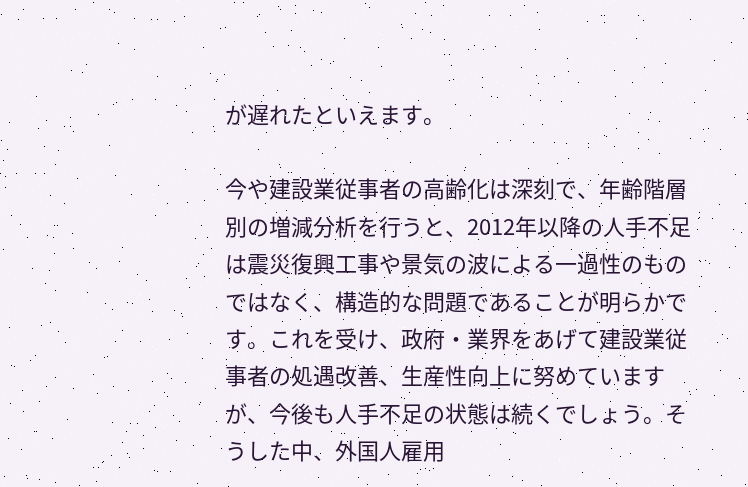が遅れたといえます。

今や建設業従事者の高齢化は深刻で、年齢階層別の増減分析を行うと、2012年以降の人手不足は震災復興工事や景気の波による一過性のものではなく、構造的な問題であることが明らかです。これを受け、政府・業界をあげて建設業従事者の処遇改善、生産性向上に努めていますが、今後も人手不足の状態は続くでしょう。そうした中、外国人雇用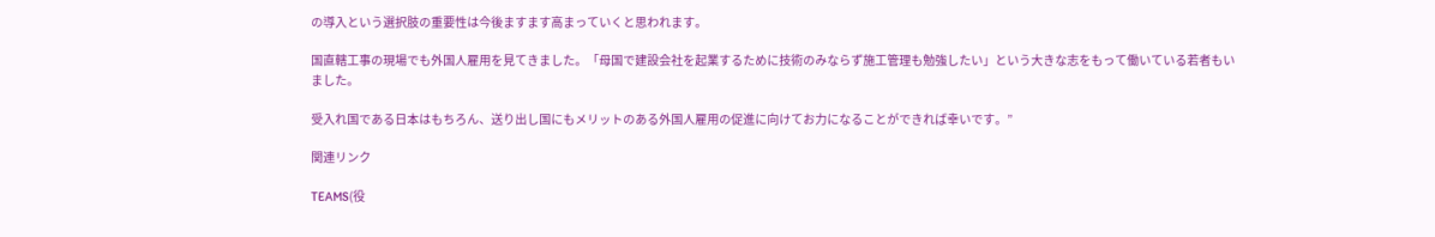の導入という選択肢の重要性は今後ますます高まっていくと思われます。

国直轄工事の現場でも外国人雇用を見てきました。「母国で建設会社を起業するために技術のみならず施工管理も勉強したい」という大きな志をもって働いている若者もいました。

受入れ国である日本はもちろん、送り出し国にもメリットのある外国人雇用の促進に向けてお力になることができれば幸いです。”

関連リンク

TEAMS(役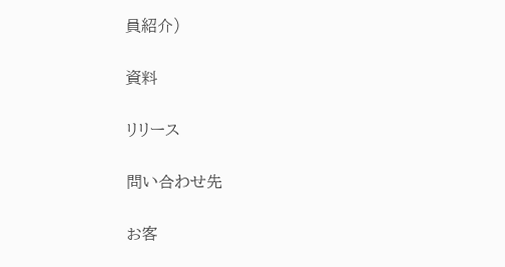員紹介)

資料

リリース

問い合わせ先

お客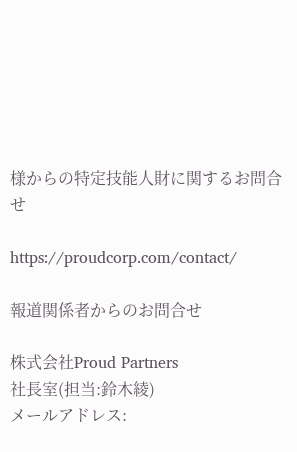様からの特定技能人財に関するお問合せ

https://proudcorp.com/contact/

報道関係者からのお問合せ

株式会社Proud Partners
社長室(担当:鈴木綾)
メールアドレス: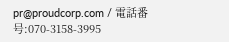pr@proudcorp.com / 電話番号:070-3158-3995